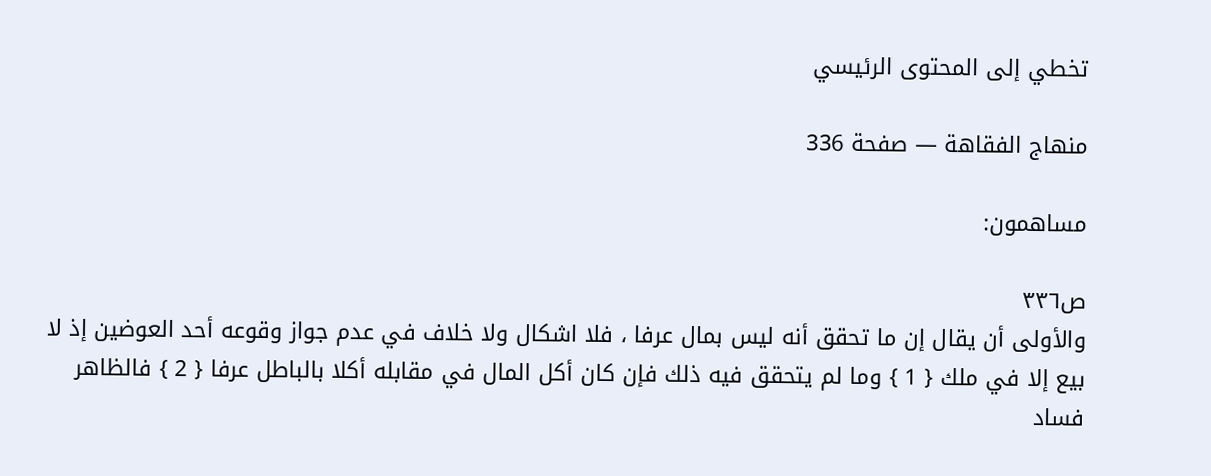تخطي إلى المحتوى الرئيسي

منهاج الفقاهة — صفحة 336

مساهمون:

ص٣٣٦
والأولى أن يقال إن ما تحقق أنه ليس بمال عرفا ، فلا اشكال ولا خلاف في عدم جواز وقوعه أحد العوضين إذ لا بيع إلا في ملك { 1 } وما لم يتحقق فيه ذلك فإن كان أكل المال في مقابله أكلا بالباطل عرفا { 2 } فالظاهر فساد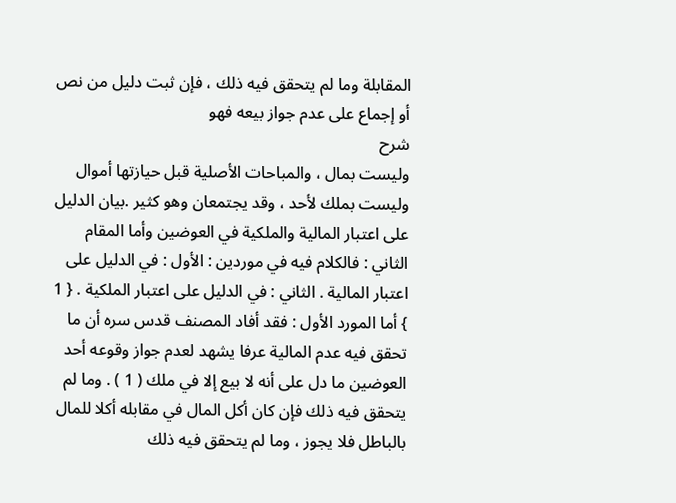المقابلة وما لم يتحقق فيه ذلك ، فإن ثبت دليل من نص أو إجماع على عدم جواز بيعه فهو
شرح
وليست بمال ، والمباحات الأصلية قبل حيازتها أموال وليست بملك لأحد ، وقد يجتمعان وهو كثير .بيان الدليل على اعتبار المالية والملكية في العوضين وأما المقام الثاني : فالكلام فيه في موردين : الأول : في الدليل على اعتبار المالية . الثاني : في الدليل على اعتبار الملكية . { 1 } أما المورد الأول : فقد أفاد المصنف قدس سره أن ما تحقق فيه عدم المالية عرفا يشهد لعدم جواز وقوعه أحد العوضين ما دل على أنه لا بيع إلا في ملك ( 1 ) . وما لم يتحقق فيه ذلك فإن كان أكل المال في مقابله أكلا للمال بالباطل فلا يجوز ، وما لم يتحقق فيه ذلك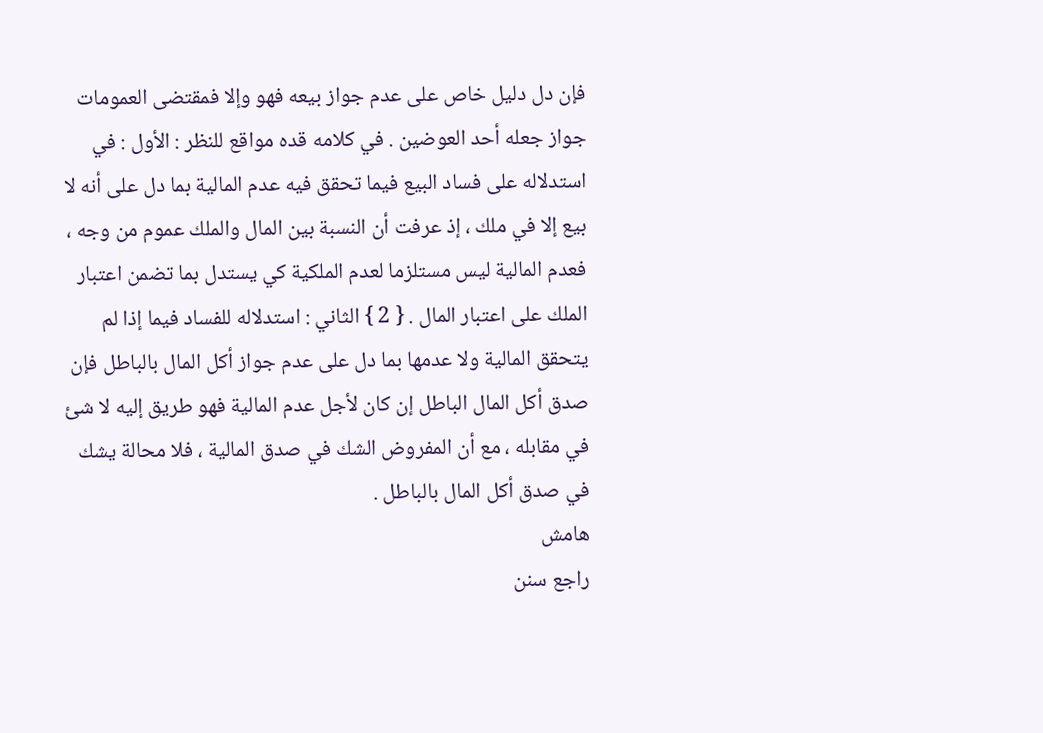فإن دل دليل خاص على عدم جواز بيعه فهو وإلا فمقتضى العمومات جواز جعله أحد العوضين . في كلامه قده مواقع للنظر : الأول : في استدلاله على فساد البيع فيما تحقق فيه عدم المالية بما دل على أنه لا بيع إلا في ملك ، إذ عرفت أن النسبة بين المال والملك عموم من وجه ، فعدم المالية ليس مستلزما لعدم الملكية كي يستدل بما تضمن اعتبار الملك على اعتبار المال . { 2 } الثاني : استدلاله للفساد فيما إذا لم يتحقق المالية ولا عدمها بما دل على عدم جواز أكل المال بالباطل فإن صدق أكل المال الباطل إن كان لأجل عدم المالية فهو طريق إليه لا شئ في مقابله ، مع أن المفروض الشك في صدق المالية ، فلا محالة يشك في صدق أكل المال بالباطل .
هامش
راجع سنن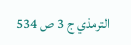الترمذي ج 3 ص 534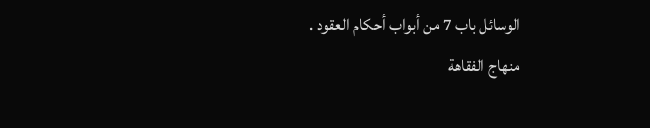الوسائل باب 7 من أبواب أحكام العقود .
منهاج الفقاهة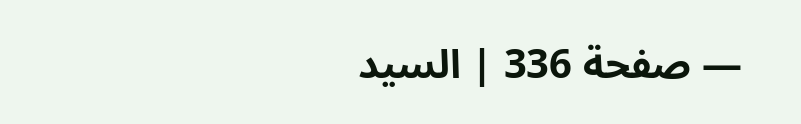— صفحة 336 | السيد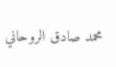محمد صادق الروحاني